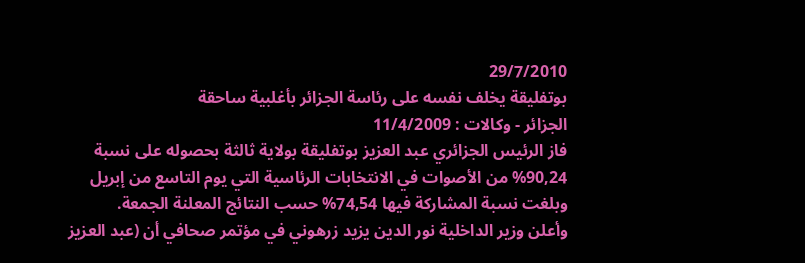29/7/2010
بوتفليقة يخلف نفسه على رئاسة الجزائر بأغلبية ساحقة
الجزائر - وكالات : 11/4/2009
فاز الرئيس الجزائري عبد العزيز بوتفليقة بولاية ثالثة بحصوله على نسبة 90,24% من الأصوات في الانتخابات الرئاسية التي يوم التاسع من إبريل وبلغت نسبة المشاركة فيها 74,54% حسب النتائج المعلنة الجمعة.
وأعلن وزير الداخلية نور الدين يزيد زرهوني في مؤتمر صحافي أن (عبد العزيز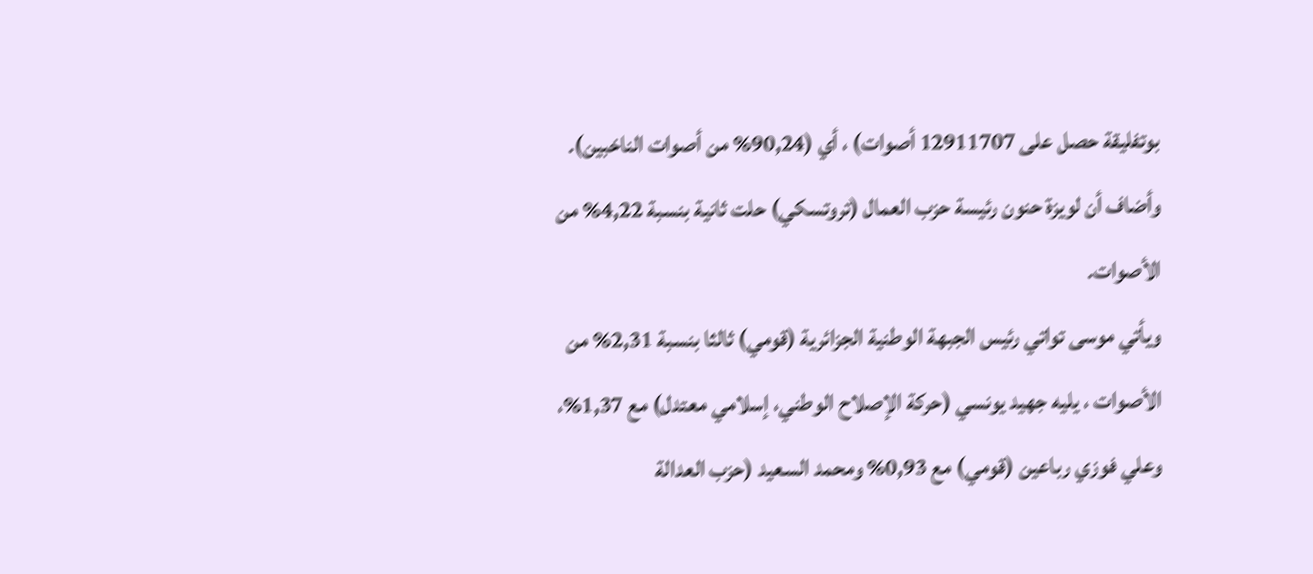بوتفليقة حصل على 12911707 أصوات) ، أي (90,24% من أصوات الناخبين).
وأضاف أن لويزة حنون رئيسة حزب العمال (تروتسكي) حلت ثانية بنسبة 4,22% من الأصوات.
ويأتي موسى تواتي رئيس الجبهة الوطنية الجزائرية (قومي) ثالثا بنسبة 2,31% من الأصوات ، يليه جهيد يونسي (حركة الإصلاح الوطني، إسلامي معتدل) مع 1,37%، وعلي فوزي رباعين (قومي) مع 0,93% ومحمد السعيد (حزب العدالة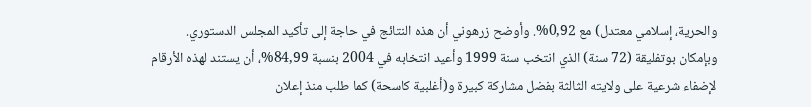والحرية، إسلامي معتدل) مع 0,92%. وأوضح زرهوني أن هذه النتائج في حاجة إلى تأكيد المجلس الدستوري.
وبإمكان بوتفليقة (72 سنة) الذي انتخب سنة 1999 وأعيد انتخابه في 2004 بنسبة 84,99%، أن يستند لهذه الأرقام لإضفاء شرعية على ولايته الثالثة بفضل مشاركة كبيرة و(أغلبية كاسحة) كما طلب منذ إعلان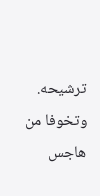ترشيحه.
وتخوفا من هاجس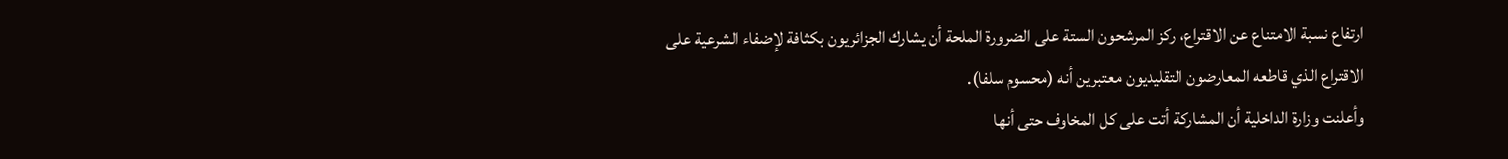ارتفاع نسبة الامتناع عن الاقتراع، ركز المرشحون الستة على الضرورة الملحة أن يشارك الجزائريون بكثافة لإضفاء الشرعية على الاقتراع الذي قاطعه المعارضون التقليديون معتبرين أنه (محسوم سلفا).
وأعلنت وزارة الداخلية أن المشاركة أتت على كل المخاوف حتى أنها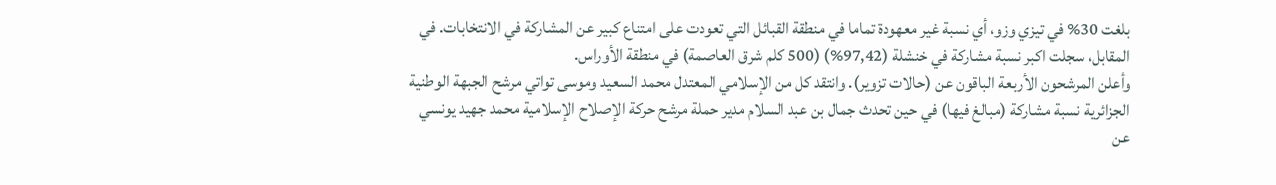بلغت 30% في تيزي وزو، أي نسبة غير معهودة تماما في منطقة القبائل التي تعودت على امتناع كبير عن المشاركة في الانتخابات. في المقابل، سجلت اكبر نسبة مشاركة في خنشلة (97,42%) (500 كلم شرق العاصمة) في منطقة الأوراس.
وأعلن المرشحون الأربعة الباقون عن (حالات تزوير). وانتقد كل من الإسلامي المعتدل محمد السعيد وموسى تواتي مرشح الجبهة الوطنية الجزائرية نسبة مشاركة (مبالغ فيها) في حين تحدث جمال بن عبد السلام مدير حملة مرشح حركة الإصلاح الإسلامية محمد جهيد يونسي عن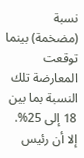نسبة (مضخمة) بينما توقعت المعارضة تلك النسبة بما بين 18 إلى 25%.
إلا أن رئيس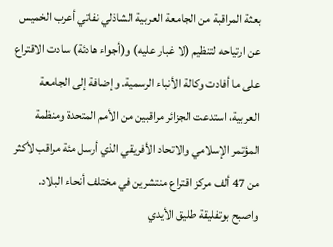بعثة المراقبة من الجامعة العربية الشاذلي نفاتي أعرب الخميس عن ارتياحه لتنظيم (لا غبار عليه) و(أجواء هادئة) سادت الاقتراع على ما أفادت وكالة الأنباء الرسمية. وإضافة إلى الجامعة العربية، استدعت الجزائر مراقبين من الأمم المتحدة ومنظمة المؤتمر الإسلامي والاتحاد الأفريقي الذي أرسل مئة مراقب لأكثر من 47 ألف مركز اقتراع منتشرين في مختلف أنحاء البلاد.
واصبح بوتفليقة طليق الأيدي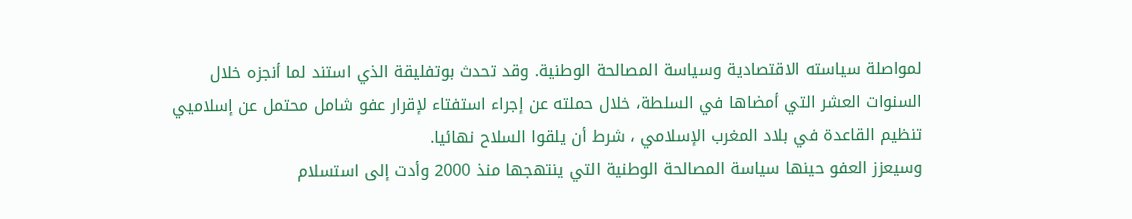لمواصلة سياسته الاقتصادية وسياسة المصالحة الوطنية. وقد تحدث بوتفليقة الذي استند لما أنجزه خلال السنوات العشر التي أمضاها في السلطة، خلال حملته عن إجراء استفتاء لإقرار عفو شامل محتمل عن إسلاميي تنظيم القاعدة في بلاد المغرب الإسلامي ، شرط أن يلقوا السلاح نهائيا.
وسيعزز العفو حينها سياسة المصالحة الوطنية التي ينتهجها منذ 2000 وأدت إلى استسلام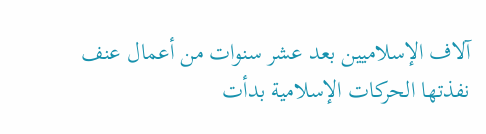آلاف الإسلاميين بعد عشر سنوات من أعمال عنف نفذتها الحركات الإسلامية بدأت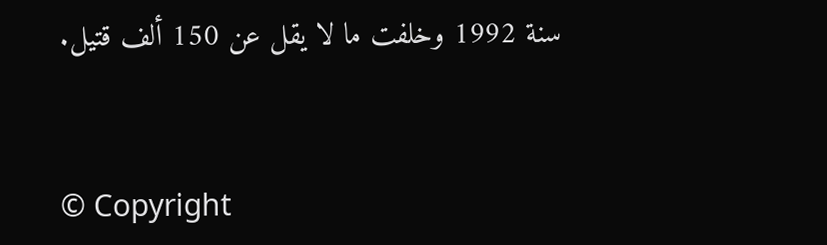سنة 1992 وخلفت ما لا يقل عن 150 ألف قتيل.


© Copyright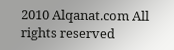2010 Alqanat.com All rights reserved